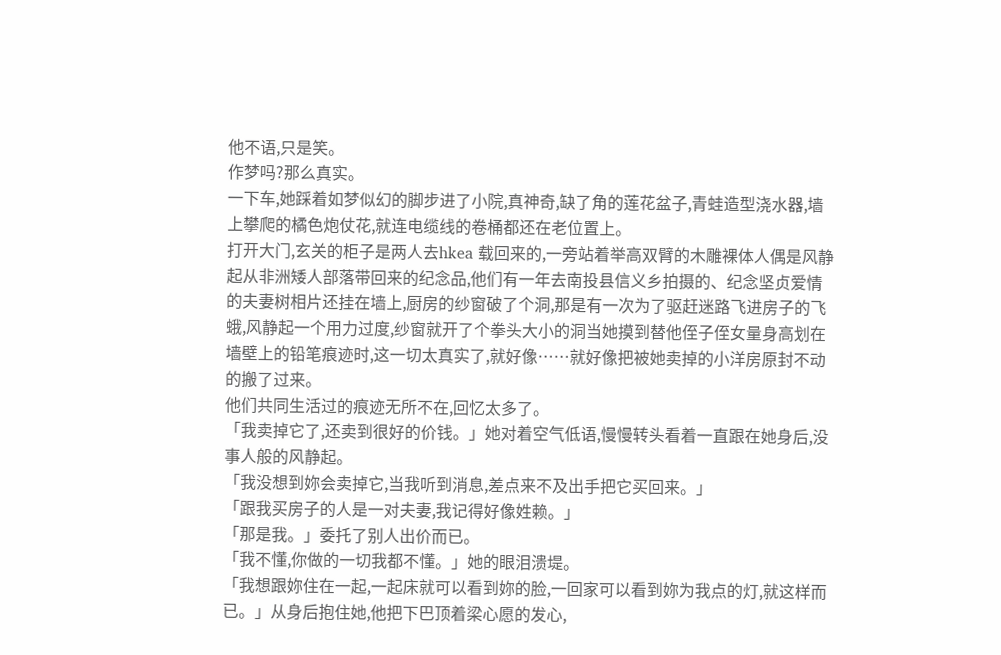他不语,只是笑。
作梦吗?那么真实。
一下车,她踩着如梦似幻的脚步进了小院,真神奇,缺了角的莲花盆子,青蛙造型浇水器,墙上攀爬的橘色炮仗花,就连电缆线的卷桶都还在老位置上。
打开大门,玄关的柜子是两人去hkea 载回来的,一旁站着举高双臂的木雕裸体人偶是风静起从非洲矮人部落带回来的纪念品,他们有一年去南投县信义乡拍摄的、纪念坚贞爱情的夫妻树相片还挂在墙上,厨房的纱窗破了个洞,那是有一次为了驱赶迷路飞进房子的飞蛾,风静起一个用力过度,纱窗就开了个拳头大小的洞当她摸到替他侄子侄女量身高划在墙壁上的铅笔痕迹时,这一切太真实了,就好像……就好像把被她卖掉的小洋房原封不动的搬了过来。
他们共同生活过的痕迹无所不在,回忆太多了。
「我卖掉它了,还卖到很好的价钱。」她对着空气低语,慢慢转头看着一直跟在她身后,没事人般的风静起。
「我没想到妳会卖掉它,当我听到消息,差点来不及出手把它买回来。」
「跟我买房子的人是一对夫妻,我记得好像姓赖。」
「那是我。」委托了别人出价而已。
「我不懂,你做的一切我都不懂。」她的眼泪溃堤。
「我想跟妳住在一起,一起床就可以看到妳的脸,一回家可以看到妳为我点的灯,就这样而已。」从身后抱住她,他把下巴顶着梁心愿的发心,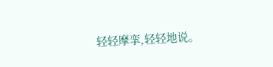轻轻摩挛,轻轻地说。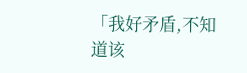「我好矛盾,不知道该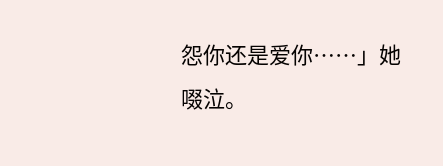怨你还是爱你……」她啜泣。